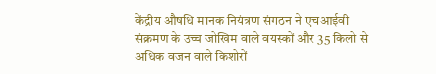केंद्रीय औषधि मानक नियंत्रण संगठन ने एचआईवी संक्रमण के उच्च जोखिम वाले वयस्कों और 35 किलो से अधिक वजन वाले किशोरों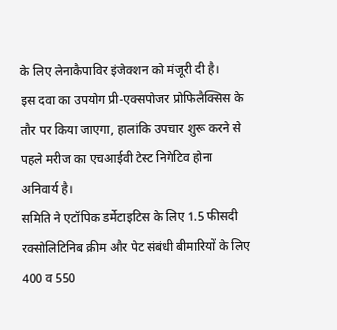के लिए लेनाकैपाविर इंजेक्शन को मंजूरी दी है।
इस दवा का उपयोग प्री-एक्सपोजर प्रोफिलैक्सिस के तौर पर किया जाएगा, हालांकि उपचार शुरू करने से पहले मरीज का एचआईवी टेस्ट निगेटिव होना अनिवार्य है।
समिति ने एटॉपिक डर्मेटाइटिस के लिए 1.5 फीसदी रक्सोलिटिनिब क्रीम और पेट संबंधी बीमारियों के लिए 400 व 550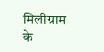मिलीग्राम के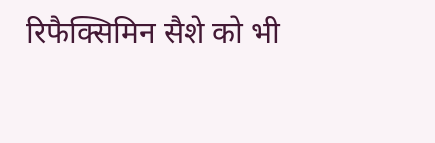रिफैक्सिमिन सैशे को भी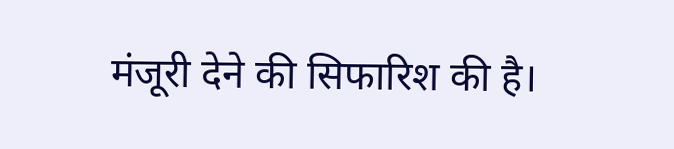मंजूरी देने की सिफारिश की है।